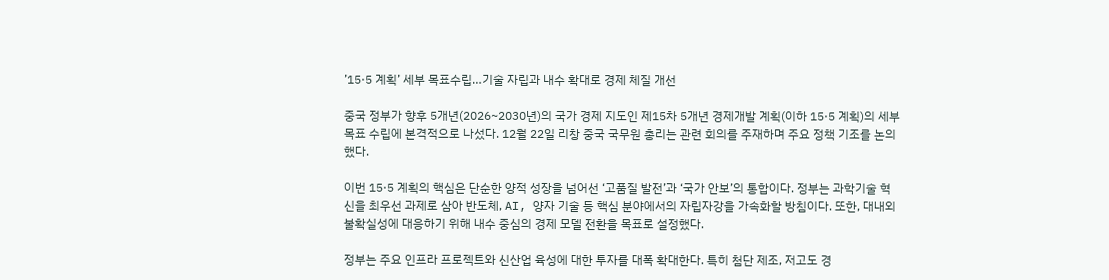’15·5 계획’ 세부 목표수립…기술 자립과 내수 확대로 경제 체질 개선

중국 정부가 향후 5개년(2026~2030년)의 국가 경제 지도인 제15차 5개년 경제개발 계획(이하 15·5 계획)의 세부 목표 수립에 본격적으로 나섰다. 12월 22일 리창 중국 국무원 총리는 관련 회의를 주재하며 주요 정책 기조를 논의했다.

이번 15·5 계획의 핵심은 단순한 양적 성장을 넘어선 ‘고품질 발전’과 ‘국가 안보’의 통합이다. 정부는 과학기술 혁신을 최우선 과제로 삼아 반도체, AI, 양자 기술 등 핵심 분야에서의 자립자강을 가속화할 방침이다. 또한, 대내외 불확실성에 대응하기 위해 내수 중심의 경제 모델 전환을 목표로 설정했다.

정부는 주요 인프라 프로젝트와 신산업 육성에 대한 투자를 대폭 확대한다. 특히 첨단 제조, 저고도 경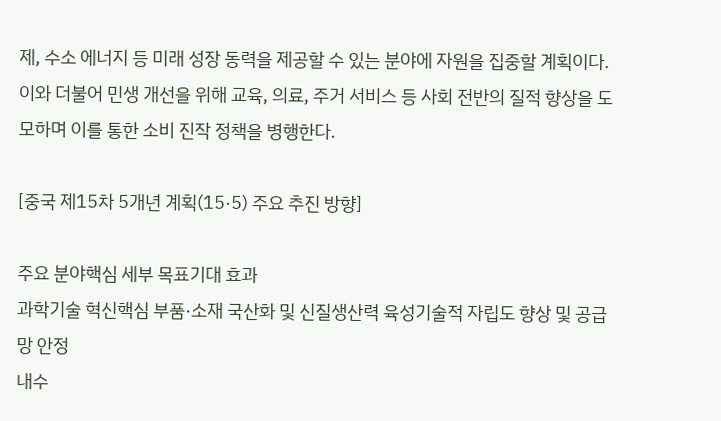제, 수소 에너지 등 미래 성장 동력을 제공할 수 있는 분야에 자원을 집중할 계획이다. 이와 더불어 민생 개선을 위해 교육, 의료, 주거 서비스 등 사회 전반의 질적 향상을 도모하며 이를 통한 소비 진작 정책을 병행한다.

[중국 제15차 5개년 계획(15·5) 주요 추진 방향]

주요 분야핵심 세부 목표기대 효과
과학기술 혁신핵심 부품·소재 국산화 및 신질생산력 육성기술적 자립도 향상 및 공급망 안정
내수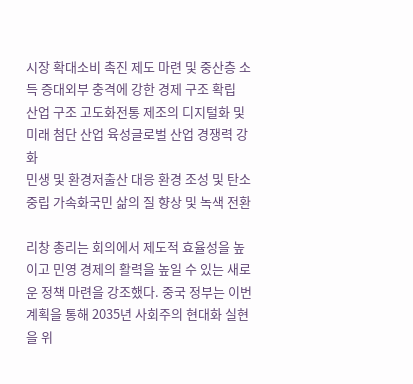시장 확대소비 촉진 제도 마련 및 중산층 소득 증대외부 충격에 강한 경제 구조 확립
산업 구조 고도화전통 제조의 디지털화 및 미래 첨단 산업 육성글로벌 산업 경쟁력 강화
민생 및 환경저출산 대응 환경 조성 및 탄소 중립 가속화국민 삶의 질 향상 및 녹색 전환

리창 총리는 회의에서 제도적 효율성을 높이고 민영 경제의 활력을 높일 수 있는 새로운 정책 마련을 강조했다. 중국 정부는 이번 계획을 통해 2035년 사회주의 현대화 실현을 위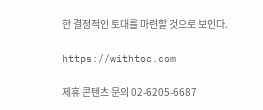한 결정적인 토대를 마련할 것으로 보인다.

https://withtoc.com

제휴 콘텐츠 문의 02-6205-6687